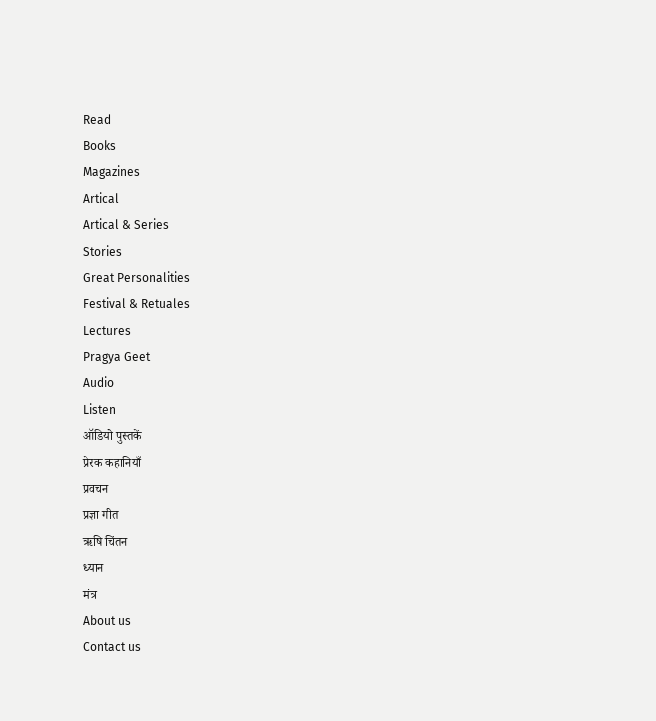Read
Books
Magazines
Artical
Artical & Series
Stories
Great Personalities
Festival & Retuales
Lectures
Pragya Geet
Audio
Listen
ऑडियो पुस्तकें
प्रेरक कहानियाँ
प्रवचन
प्रज्ञा गीत
ऋषि चिंतन
ध्यान
मंत्र
About us
Contact us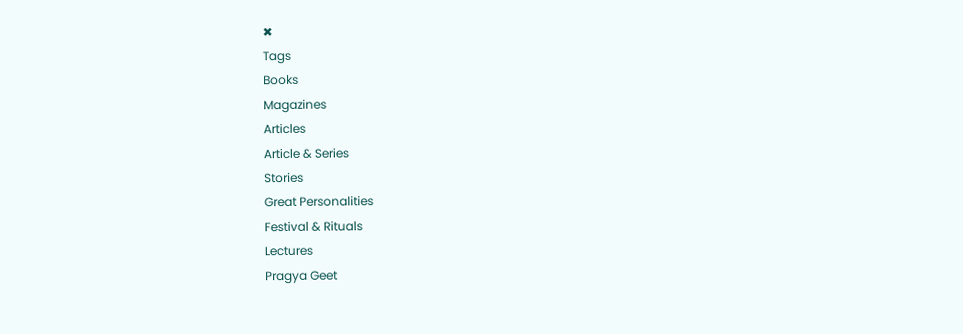✖
Tags
Books
Magazines
Articles
Article & Series
Stories
Great Personalities
Festival & Rituals
Lectures
Pragya Geet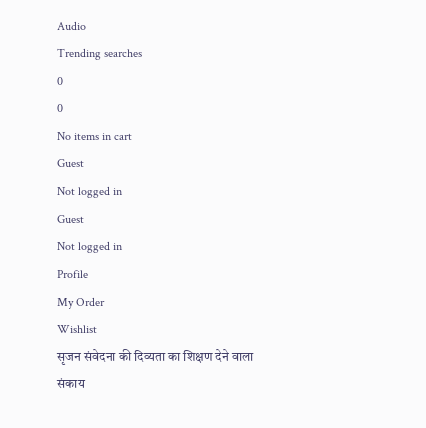Audio
Trending searches
0
0
No items in cart
Guest
Not logged in
Guest
Not logged in
Profile
My Order
Wishlist
सृजन संवेदना की दिव्यता का शिक्षण देने वाला संकाय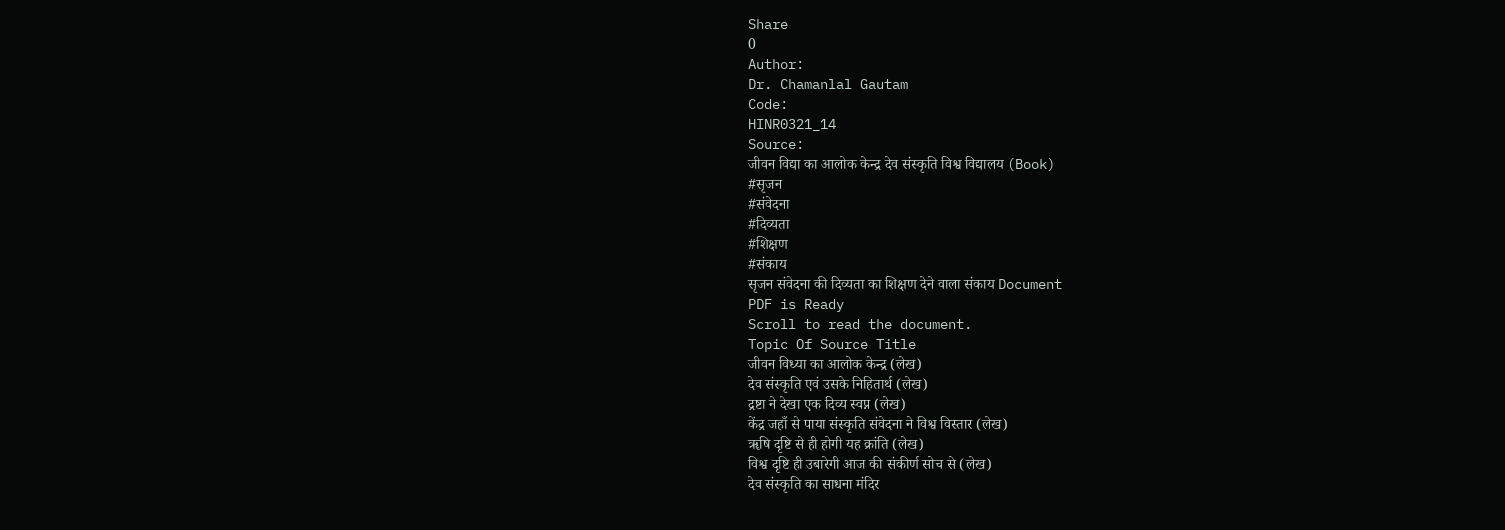Share
0
Author:
Dr. Chamanlal Gautam
Code:
HINR0321_14
Source:
जीवन विद्या का आलोक केन्द्र देव संस्कृति विश्व विद्यालय (Book)
#सृजन
#संवेदना
#दिव्यता
#शिक्षण
#संकाय
सृजन संवेदना की दिव्यता का शिक्षण देने वाला संकाय Document
PDF is Ready
Scroll to read the document.
Topic Of Source Title
जीवन विध्या का आलोक केन्द्र (लेख)
देव संस्कृति एवं उसके निहितार्थ (लेख)
द्रष्टा ने देखा एक दिव्य स्वप्न (लेख)
केंद्र जहाँ से पाया संस्कृति संवेदना ने विश्व विस्तार (लेख)
ॠषि दृष्टि से ही होगी यह क्रांति (लेख)
विश्व दृष्टि ही उबारेगी आज की संकीर्ण सोच से (लेख)
देव संस्कृति का साधना मंदिर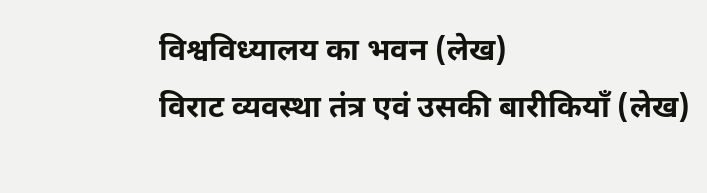विश्वविध्यालय का भवन (लेख)
विराट व्यवस्था तंत्र एवं उसकी बारीकियाँ (लेख)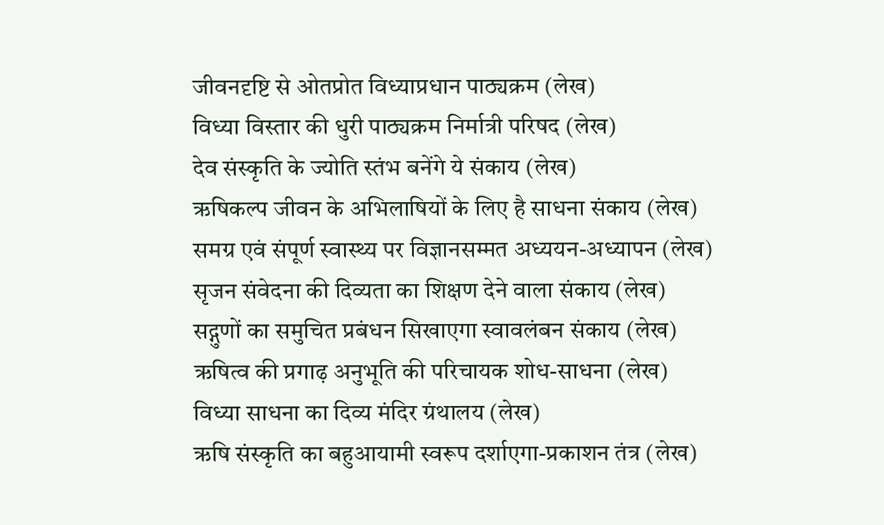जीवनदृष्टि से ओतप्रोत विध्याप्रधान पाठ्यक्रम (लेख)
विध्या विस्तार की धुरी पाठ्यक्रम निर्मात्री परिषद (लेख)
देव संस्कृति के ज्योति स्तंभ बनेंगे ये संकाय (लेख)
ऋषिकल्प जीवन के अभिलाषियों के लिए है साधना संकाय (लेख)
समग्र एवं संपूर्ण स्वास्थ्य पर विज्ञानसम्मत अध्ययन-अध्यापन (लेख)
सृजन संवेदना की दिव्यता का शिक्षण देने वाला संकाय (लेख)
सद्गुणों का समुचित प्रबंधन सिखाएगा स्वावलंबन संकाय (लेख)
ऋषित्व की प्रगाढ़ अनुभूति की परिचायक शोध-साधना (लेख)
विध्या साधना का दिव्य मंदिर ग्रंथालय (लेख)
ऋषि संस्कृति का बहुआयामी स्वरूप दर्शाएगा-प्रकाशन तंत्र (लेख)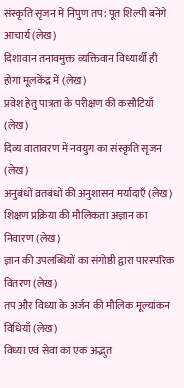संस्कृति सृजन में निपुण तप: पूत शिल्पी बनेंगे आचार्य (लेख)
दिशावान तनावमुक्त व्यक्तिवान विध्यार्थी ही होगा मूलकेंद्र में (लेख)
प्रवेश हेतु पात्रता के परीक्षण की कसौटियाँ (लेख)
दिव्य वातावरण में नवयुग का संस्कृति सृजन (लेख)
अनुबंधों व्रतबंधों की अनुशासन मर्यादाएँ (लेख)
शिक्षण प्रक्रिया की मौलिकता अज्ञान का निवारण (लेख)
ज्ञान की उपलब्धियों का संगोष्ठी द्वारा पारस्परिक वितरण (लेख)
तप और विध्या के अर्जन की मौलिक मूल्यांकन विधियाँ (लेख)
विध्या एवं सेवा का एक अद्भुत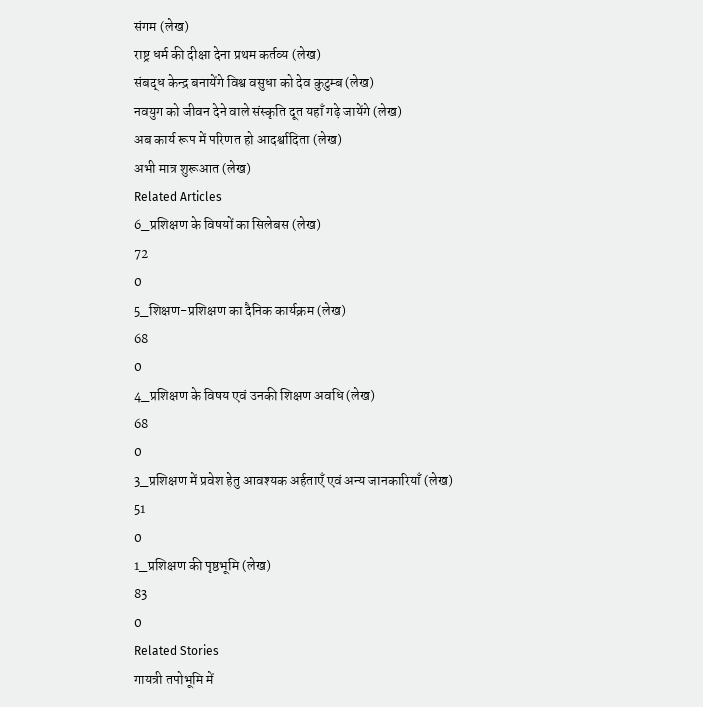संगम (लेख)
राष्ट्र धर्म की दीक्षा देना प्रथम कर्तव्य (लेख)
संबद्ध केन्द्र बनायेंगे विश्व वसुधा को देव कुटुम्ब (लेख)
नवयुग को जीवन देने वाले संस्कृति दूत यहाँ गढ़े जायेंगे (लेख)
अब कार्य रूप में परिणत हो आदर्श्वादिता (लेख)
अभी मात्र शुरूआत (लेख)
Related Articles
6_प्रशिक्षण के विषयों का सिलेबस (लेख)
72
0
5_शिक्षण-प्रशिक्षण का दैनिक कार्यक्रम (लेख)
68
0
4_प्रशिक्षण के विषय एवं उनकी शिक्षण अवधि (लेख)
68
0
3_प्रशिक्षण में प्रवेश हेतु आवश्यक अर्हताएँ एवं अन्य जानकारियाँ (लेख)
51
0
1_प्रशिक्षण की पृष्ठभूमि (लेख)
83
0
Related Stories
गायत्री तपोभूमि में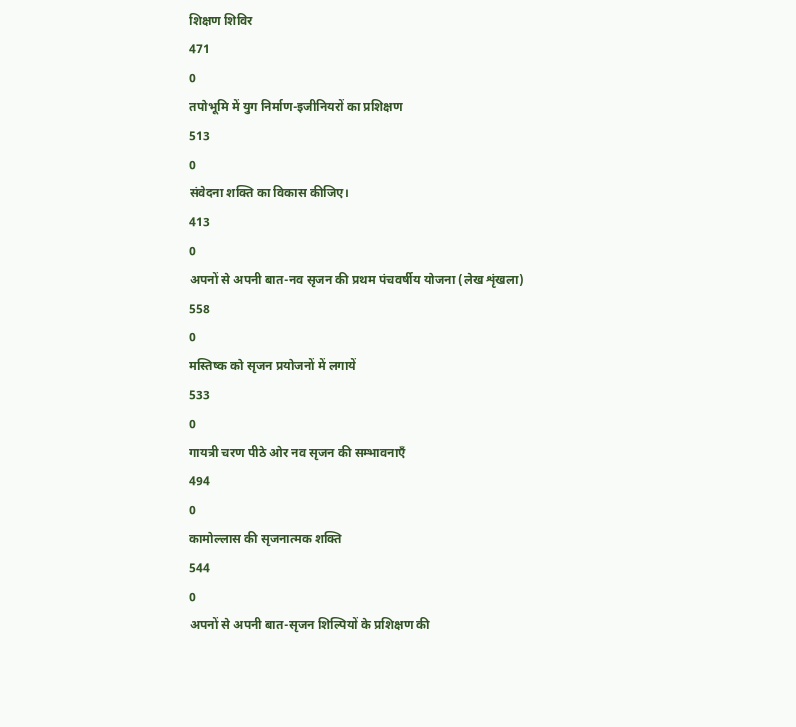शिक्षण शिविर
471
0
तपोभूमि में युग निर्माण-इजीनियरों का प्रशिक्षण
513
0
संवेदना शक्ति का विकास कीजिए।
413
0
अपनों से अपनी बात-नव सृजन की प्रथम पंचवर्षीय योजना (लेख शृंखला)
558
0
मस्तिष्क को सृजन प्रयोजनों में लगायें
533
0
गायत्री चरण पीठे ओर नव सृजन की सम्भावनाएँ
494
0
कामोल्लास की सृजनात्मक शक्ति
544
0
अपनों से अपनी बात-सृजन शिल्पियों के प्रशिक्षण की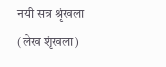नयी सत्र श्रृंखला (लेख शृंखला)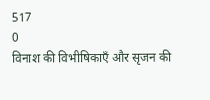517
0
विनाश की विभीषिकाएँ और सृजन की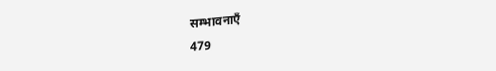सम्भावनाएँ
479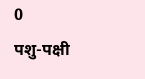0
पशु-पक्षी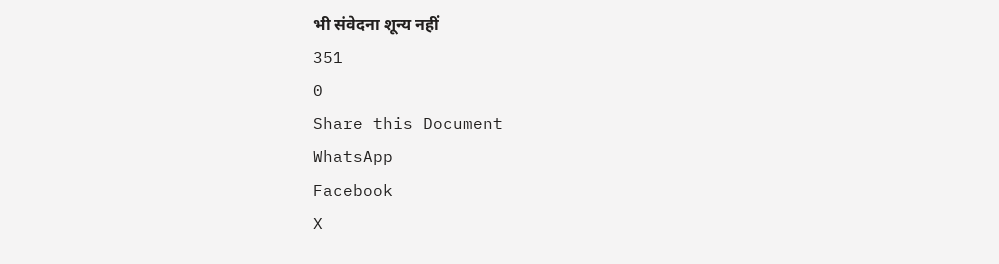भी संवेदना शून्य नहीं
351
0
Share this Document
WhatsApp
Facebook
X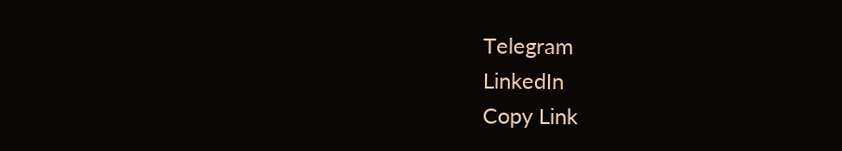Telegram
LinkedIn
Copy Link